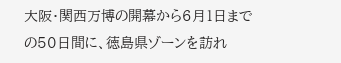大阪・関西万博の開幕から6月1日までの50日間に、徳島県ゾーンを訪れ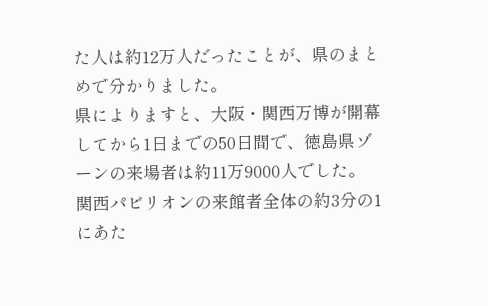た人は約12万人だったことが、県のまとめで分かりました。
県によりますと、大阪・関西万博が開幕してから1日までの50日間で、徳島県ゾーンの来場者は約11万9000人でした。
関西パビリオンの来館者全体の約3分の1にあた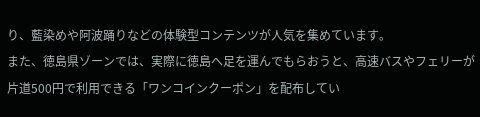り、藍染めや阿波踊りなどの体験型コンテンツが人気を集めています。
また、徳島県ゾーンでは、実際に徳島へ足を運んでもらおうと、高速バスやフェリーが片道500円で利用できる「ワンコインクーポン」を配布してい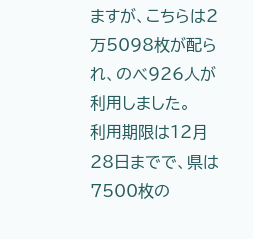ますが、こちらは2万5098枚が配られ、のべ926人が利用しました。
利用期限は12月28日までで、県は7500枚の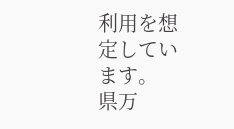利用を想定しています。
県万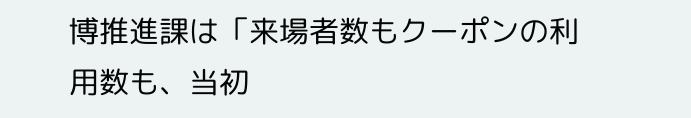博推進課は「来場者数もクーポンの利用数も、当初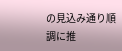の見込み通り順調に推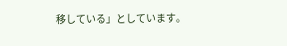移している」としています。